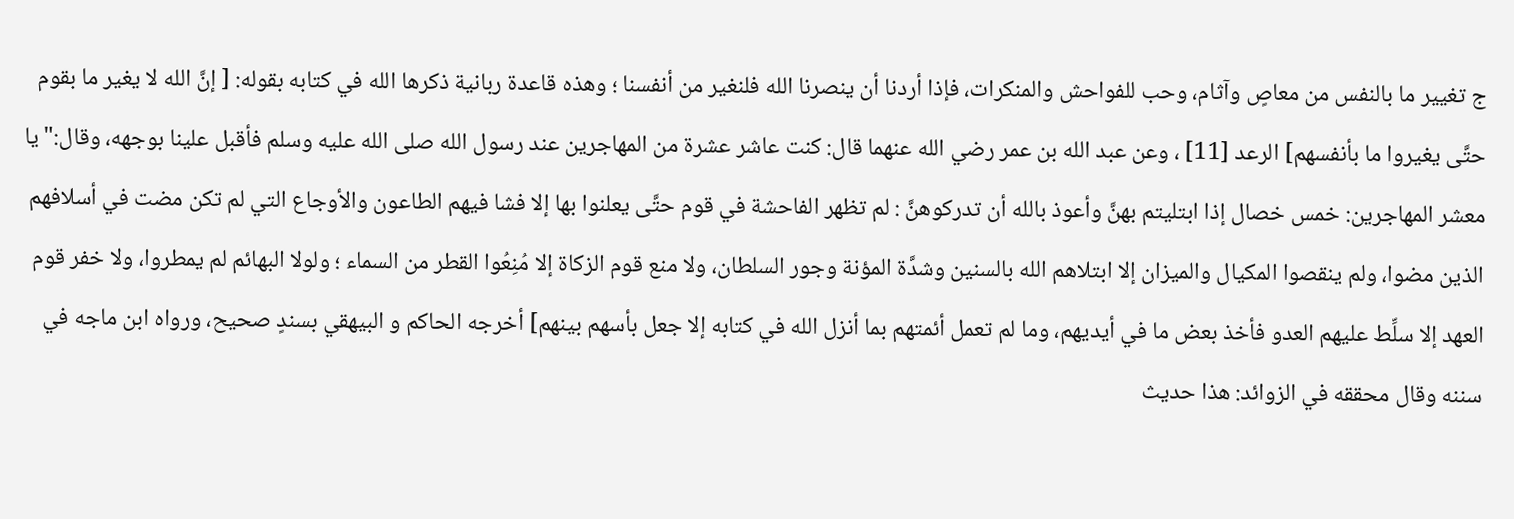ج تغيير ما بالنفس من معاصٍ وآثام، وحب للفواحش والمنكرات، فإذا أردنا أن ينصرنا الله فلنغير من أنفسنا ؛ وهذه قاعدة ربانية ذكرها الله في كتابه بقوله: [ إنَّ الله لا يغير ما بقوم حتَّى يغيروا ما بأنفسهم] الرعد [11] ، وعن عبد الله بن عمر رضي الله عنهما قال: كنت عاشر عشرة من المهاجرين عند رسول الله صلى الله عليه وسلم فأقبل علينا بوجهه، وقال:"يا معشر المهاجرين: خمس خصال إذا ابتليتم بهنَّ وأعوذ بالله أن تدركوهنَّ : لم تظهر الفاحشة في قوم حتَّى يعلنوا بها إلا فشا فيهم الطاعون والأوجاع التي لم تكن مضت في أسلافهم الذين مضوا، ولم ينقصوا المكيال والميزان إلا ابتلاهم الله بالسنين وشدَّة المؤنة وجور السلطان، ولا منع قوم الزكاة إلا مُنِعُوا القطر من السماء ؛ ولولا البهائم لم يمطروا، ولا خفر قوم العهد إلا سلِّط عليهم العدو فأخذ بعض ما في أيديهم، وما لم تعمل أئمتهم بما أنزل الله في كتابه إلا جعل بأسهم بينهم] أخرجه الحاكم و البيهقي بسندٍ صحيح، ورواه ابن ماجه في سننه وقال محققه في الزوائد: هذا حديث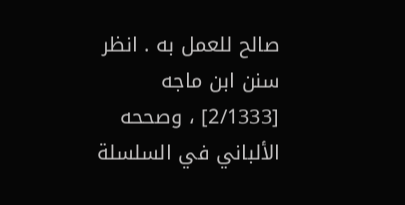صالح للعمل به . انظر سنن ابن ماجه [2/1333] ، وصححه الألباني في السلسلة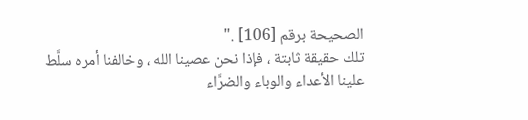الصحيحة برقم [106] ."
تلك حقيقة ثابتة ، فإذا نحن عصينا الله ، وخالفنا أمره سلَّط علينا الأعداء والوباء والضرَّاء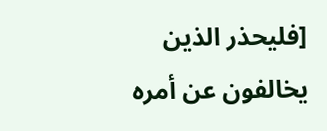[فليحذر الذين يخالفون عن أمره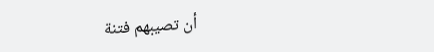أن تصيبهم فتنة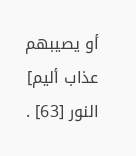أو يصيبهم عذاب أليم] النور [63] .